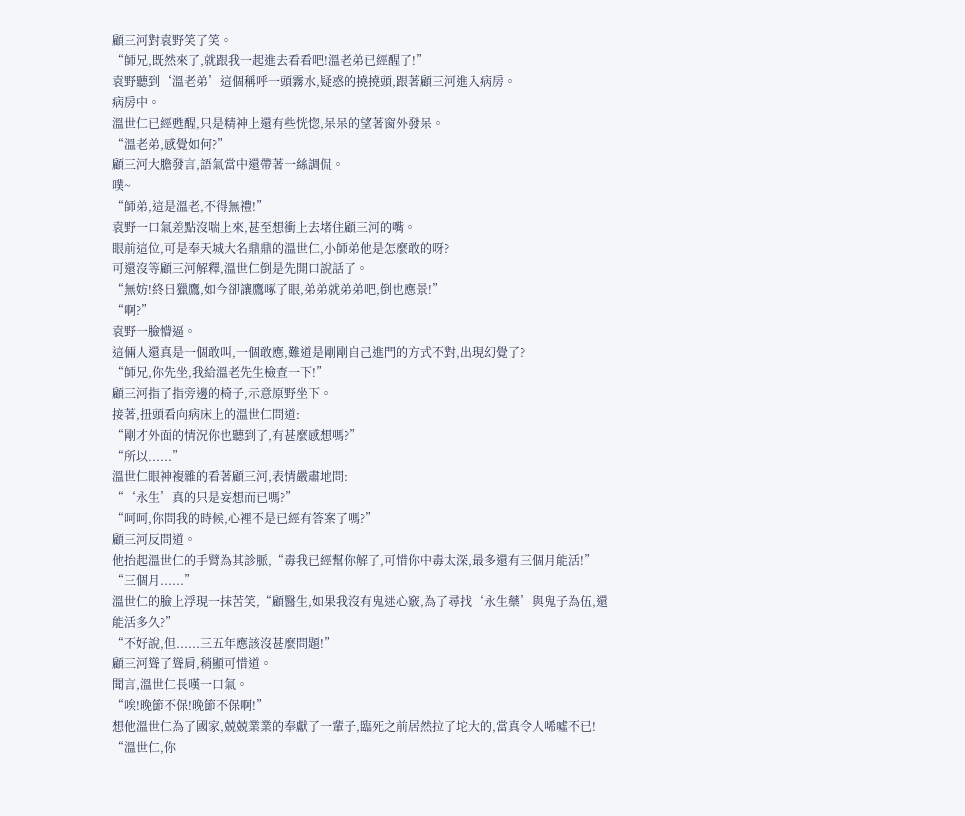顧三河對袁野笑了笑。
“師兄,既然來了,就跟我一起進去看看吧!溫老弟已經醒了!”
袁野聽到‘溫老弟’這個稱呼一頭霧水,疑惑的撓撓頭,跟著顧三河進入病房。
病房中。
溫世仁已經甦醒,只是精神上還有些恍惚,呆呆的望著窗外發呆。
“溫老弟,感覺如何?”
顧三河大膽發言,語氣當中還帶著一絲調侃。
噗~
“師弟,這是溫老,不得無禮!”
袁野一口氣差點沒喘上來,甚至想衝上去堵住顧三河的嘴。
眼前這位,可是奉天城大名鼎鼎的溫世仁,小師弟他是怎麼敢的呀?
可還沒等顧三河解釋,溫世仁倒是先開口說話了。
“無妨!終日獵鷹,如今卻讓鷹啄了眼,弟弟就弟弟吧,倒也應景!”
“啊?”
袁野一臉懵逼。
這倆人還真是一個敢叫,一個敢應,難道是剛剛自己進門的方式不對,出現幻覺了?
“師兄,你先坐,我給溫老先生檢查一下!”
顧三河指了指旁邊的椅子,示意原野坐下。
接著,扭頭看向病床上的溫世仁問道:
“剛才外面的情況你也聽到了,有甚麼感想嗎?”
“所以......”
溫世仁眼神複雜的看著顧三河,表情嚴肅地問:
“‘永生’真的只是妄想而已嗎?”
“呵呵,你問我的時候,心裡不是已經有答案了嗎?”
顧三河反問道。
他抬起溫世仁的手臂為其診脈,“毒我已經幫你解了,可惜你中毒太深,最多還有三個月能活!”
“三個月......”
溫世仁的臉上浮現一抹苦笑,“顧醫生,如果我沒有鬼迷心竅,為了尋找‘永生藥’與鬼子為伍,還能活多久?”
“不好說,但......三五年應該沒甚麼問題!”
顧三河聳了聳肩,稍顯可惜道。
聞言,溫世仁長嘆一口氣。
“唉!晚節不保!晚節不保啊!”
想他溫世仁為了國家,兢兢業業的奉獻了一輩子,臨死之前居然拉了坨大的,當真令人唏噓不已!
“溫世仁,你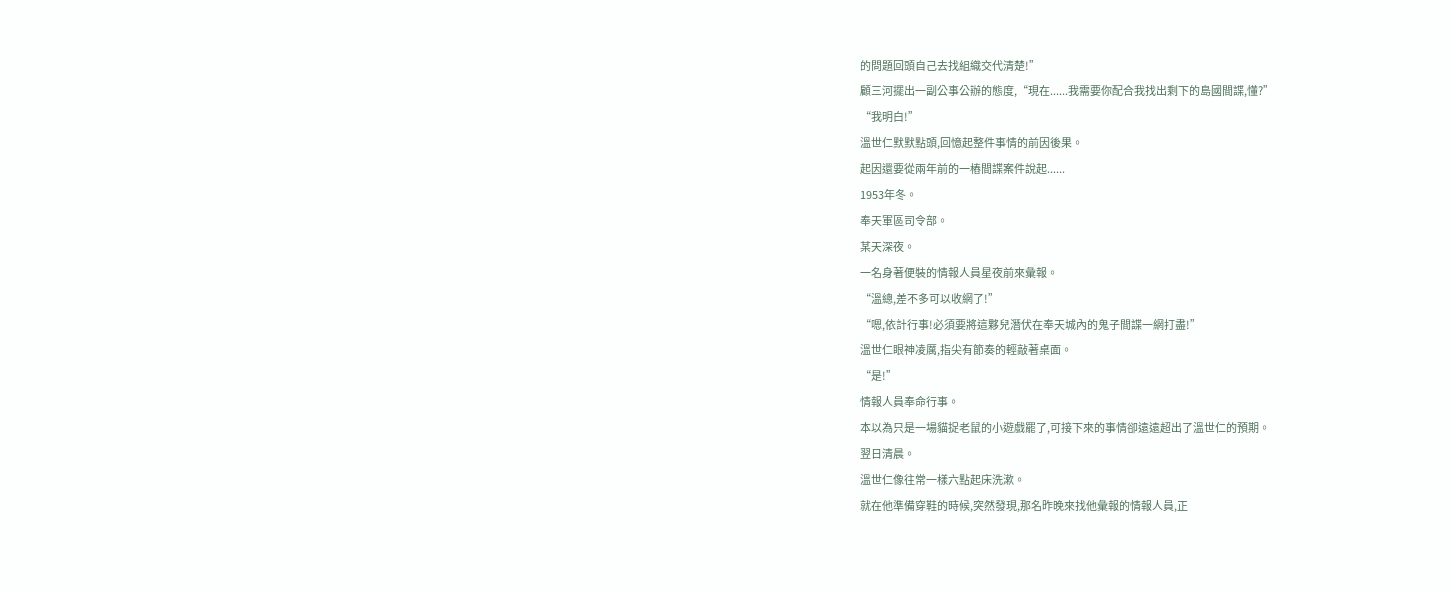的問題回頭自己去找組織交代清楚!”
顧三河擺出一副公事公辦的態度,“現在......我需要你配合我找出剩下的島國間諜,懂?”
“我明白!”
溫世仁默默點頭,回憶起整件事情的前因後果。
起因還要從兩年前的一樁間諜案件說起......
1953年冬。
奉天軍區司令部。
某天深夜。
一名身著便裝的情報人員星夜前來彙報。
“溫總,差不多可以收網了!”
“嗯,依計行事!必須要將這夥兒潛伏在奉天城內的鬼子間諜一網打盡!”
溫世仁眼神凌厲,指尖有節奏的輕敲著桌面。
“是!”
情報人員奉命行事。
本以為只是一場貓捉老鼠的小遊戲罷了,可接下來的事情卻遠遠超出了溫世仁的預期。
翌日清晨。
溫世仁像往常一樣六點起床洗漱。
就在他準備穿鞋的時候,突然發現,那名昨晚來找他彙報的情報人員,正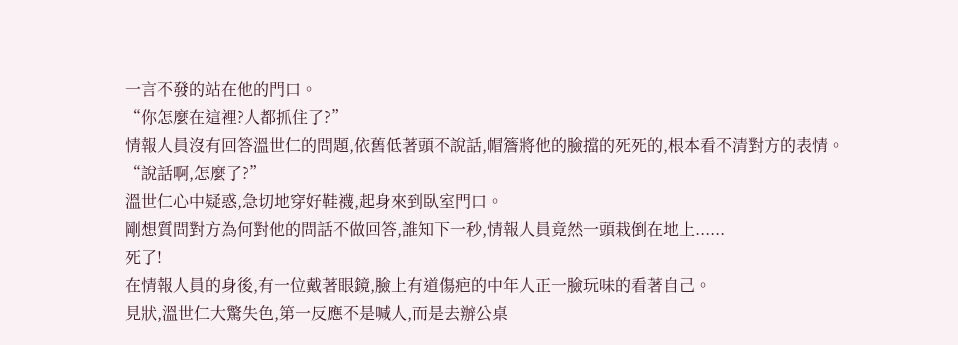一言不發的站在他的門口。
“你怎麼在這裡?人都抓住了?”
情報人員沒有回答溫世仁的問題,依舊低著頭不說話,帽簷將他的臉擋的死死的,根本看不清對方的表情。
“說話啊,怎麼了?”
溫世仁心中疑惑,急切地穿好鞋襪,起身來到臥室門口。
剛想質問對方為何對他的問話不做回答,誰知下一秒,情報人員竟然一頭栽倒在地上......
死了!
在情報人員的身後,有一位戴著眼鏡,臉上有道傷疤的中年人正一臉玩味的看著自己。
見狀,溫世仁大驚失色,第一反應不是喊人,而是去辦公桌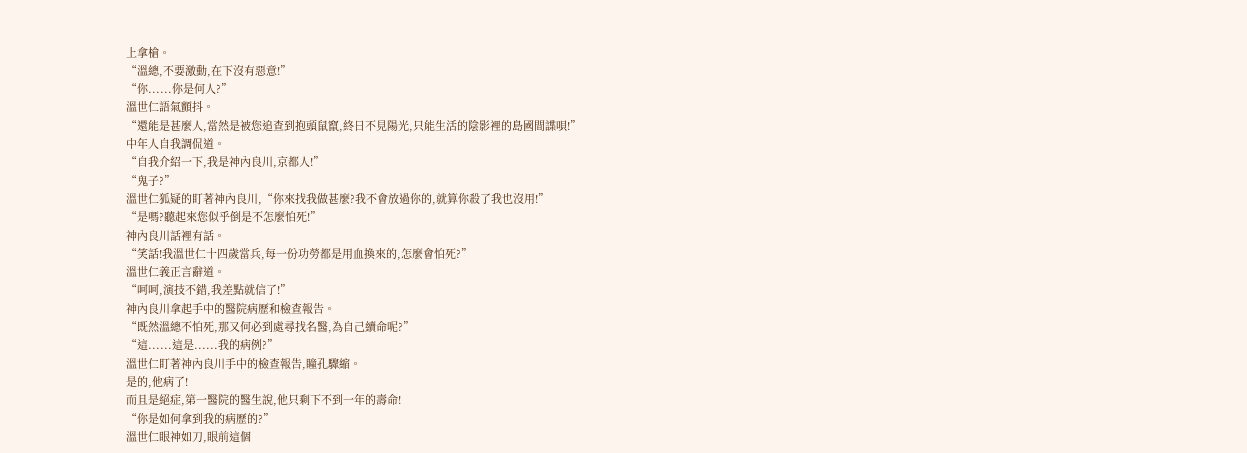上拿槍。
“溫總,不要激動,在下沒有惡意!”
“你......你是何人?”
溫世仁語氣顫抖。
“還能是甚麼人,當然是被您追查到抱頭鼠竄,終日不見陽光,只能生活的陰影裡的島國間諜唄!”
中年人自我調侃道。
“自我介紹一下,我是神內良川,京都人!”
“鬼子?”
溫世仁狐疑的盯著神內良川,“你來找我做甚麼?我不會放過你的,就算你殺了我也沒用!”
“是嗎?聽起來您似乎倒是不怎麼怕死!”
神內良川話裡有話。
“笑話!我溫世仁十四歲當兵,每一份功勞都是用血換來的,怎麼會怕死?”
溫世仁義正言辭道。
“呵呵,演技不錯,我差點就信了!”
神內良川拿起手中的醫院病歷和檢查報告。
“既然溫總不怕死,那又何必到處尋找名醫,為自己續命呢?”
“這......這是......我的病例?”
溫世仁盯著神內良川手中的檢查報告,瞳孔驟縮。
是的,他病了!
而且是絕症,第一醫院的醫生說,他只剩下不到一年的壽命!
“你是如何拿到我的病歷的?”
溫世仁眼神如刀,眼前這個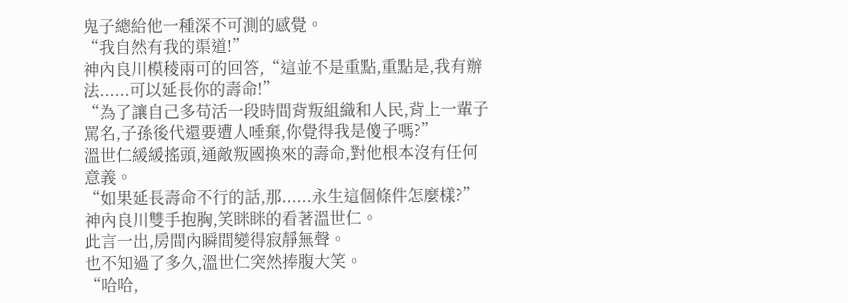鬼子總給他一種深不可測的感覺。
“我自然有我的渠道!”
神內良川模稜兩可的回答,“這並不是重點,重點是,我有辦法......可以延長你的壽命!”
“為了讓自己多苟活一段時間背叛組織和人民,背上一輩子罵名,子孫後代還要遭人唾棄,你覺得我是傻子嗎?”
溫世仁緩緩搖頭,通敵叛國換來的壽命,對他根本沒有任何意義。
“如果延長壽命不行的話,那......永生這個條件怎麼樣?”
神內良川雙手抱胸,笑眯眯的看著溫世仁。
此言一出,房間內瞬間變得寂靜無聲。
也不知過了多久,溫世仁突然捧腹大笑。
“哈哈,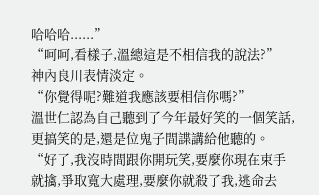哈哈哈......”
“呵呵,看樣子,溫總這是不相信我的說法?”
神內良川表情淡定。
“你覺得呢?難道我應該要相信你嗎?”
溫世仁認為自己聽到了今年最好笑的一個笑話,更搞笑的是,還是位鬼子間諜講給他聽的。
“好了,我沒時間跟你開玩笑,要麼你現在束手就擒,爭取寬大處理,要麼你就殺了我,逃命去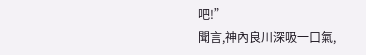吧!”
聞言,神內良川深吸一口氣,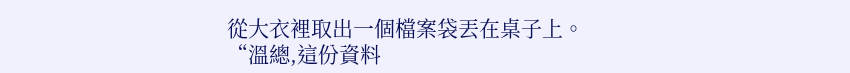從大衣裡取出一個檔案袋丟在桌子上。
“溫總,這份資料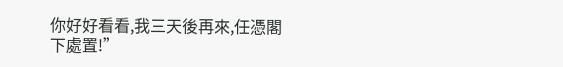你好好看看,我三天後再來,任憑閣下處置!”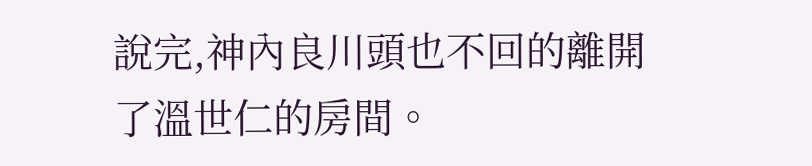說完,神內良川頭也不回的離開了溫世仁的房間。